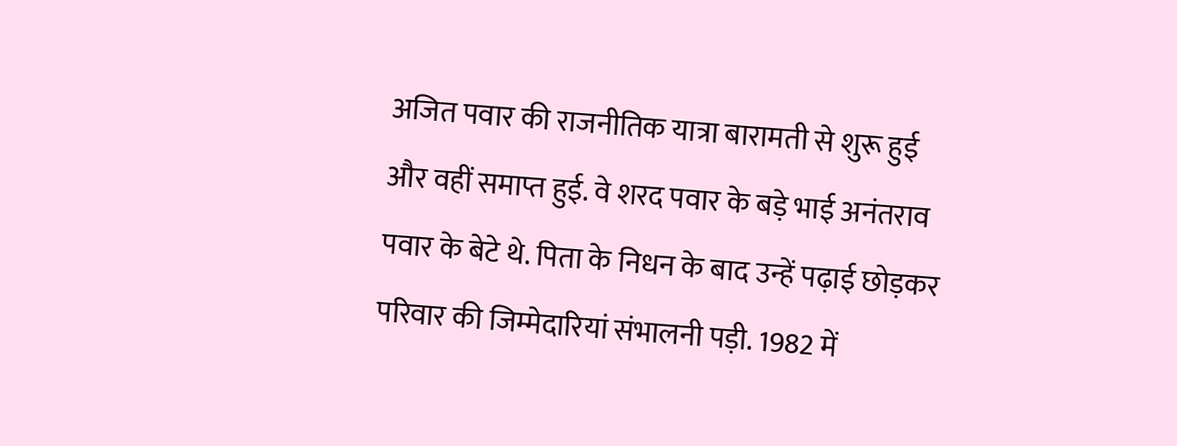अजित पवार की राजनीतिक यात्रा बारामती से शुरू हुई और वहीं समाप्त हुई. वे शरद पवार के बड़े भाई अनंतराव पवार के बेटे थे. पिता के निधन के बाद उन्हें पढ़ाई छोड़कर परिवार की जिम्मेदारियां संभालनी पड़ी. 1982 में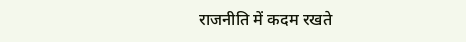राजनीति में कदम रखते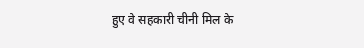हुए वे सहकारी चीनी मिल के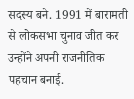सदस्य बने. 1991 में बारामती से लोकसभा चुनाव जीत कर उन्होंने अपनी राजनीतिक पहचान बनाई.